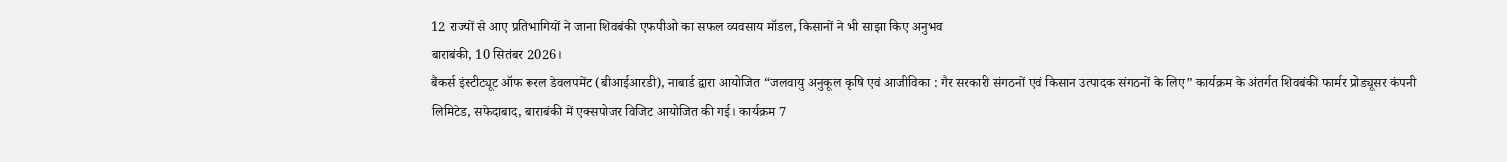12 राज्यों से आए प्रतिभागियों ने जाना शिवबंकी एफपीओ का सफल व्यवसाय मॉडल, किसानों ने भी साझा किए अनुभव
बाराबंकी, 10 सितंबर 2026।
बैंकर्स इंस्टीट्यूट ऑफ रूरल डेवलपमेंट (बीआईआरडी), नाबार्ड द्वारा आयोजित “जलवायु अनुकूल कृषि एवं आजीविका : गैर सरकारी संगठनों एवं किसान उत्पादक संगठनों के लिए” कार्यक्रम के अंतर्गत शिवबंकी फार्मर प्रोड्यूसर कंपनी लिमिटेड, सफेदाबाद, बाराबंकी में एक्सपोजर विजिट आयोजित की गई। कार्यक्रम 7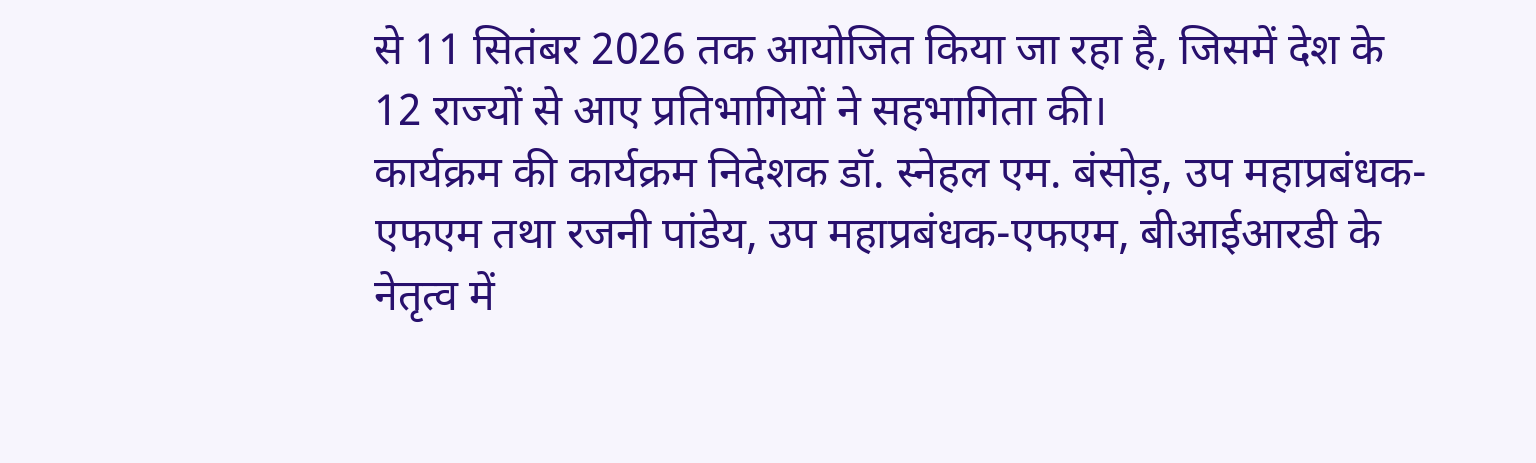से 11 सितंबर 2026 तक आयोजित किया जा रहा है, जिसमें देश के 12 राज्यों से आए प्रतिभागियों ने सहभागिता की।
कार्यक्रम की कार्यक्रम निदेशक डॉ. स्नेहल एम. बंसोड़, उप महाप्रबंधक-एफएम तथा रजनी पांडेय, उप महाप्रबंधक-एफएम, बीआईआरडी के नेतृत्व में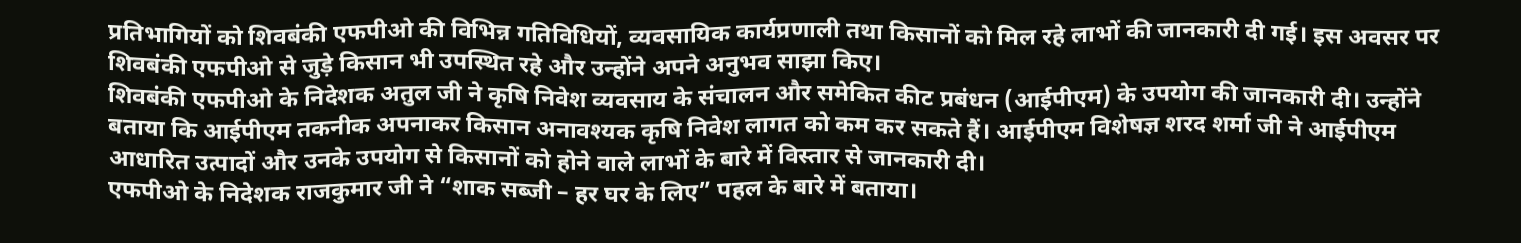प्रतिभागियों को शिवबंकी एफपीओ की विभिन्न गतिविधियों, व्यवसायिक कार्यप्रणाली तथा किसानों को मिल रहे लाभों की जानकारी दी गई। इस अवसर पर शिवबंकी एफपीओ से जुड़े किसान भी उपस्थित रहे और उन्होंने अपने अनुभव साझा किए।
शिवबंकी एफपीओ के निदेशक अतुल जी ने कृषि निवेश व्यवसाय के संचालन और समेकित कीट प्रबंधन (आईपीएम) के उपयोग की जानकारी दी। उन्होंने बताया कि आईपीएम तकनीक अपनाकर किसान अनावश्यक कृषि निवेश लागत को कम कर सकते हैं। आईपीएम विशेषज्ञ शरद शर्मा जी ने आईपीएम आधारित उत्पादों और उनके उपयोग से किसानों को होने वाले लाभों के बारे में विस्तार से जानकारी दी।
एफपीओ के निदेशक राजकुमार जी ने “शाक सब्जी – हर घर के लिए” पहल के बारे में बताया।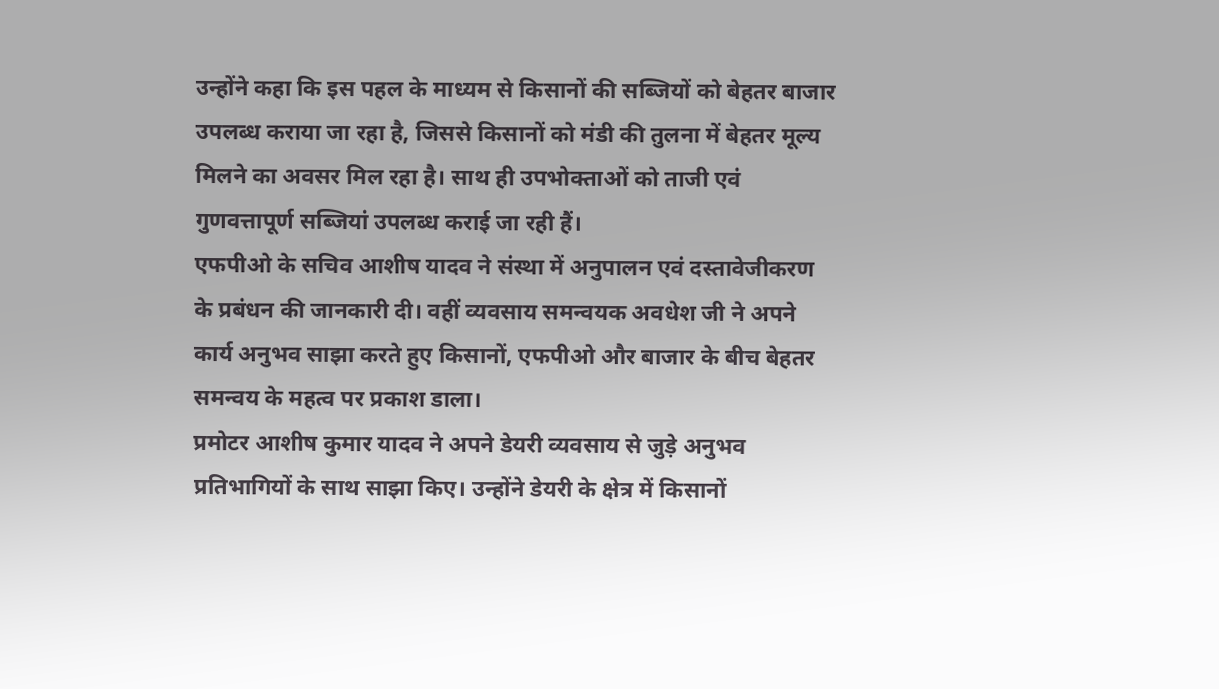उन्होंने कहा कि इस पहल के माध्यम से किसानों की सब्जियों को बेहतर बाजार उपलब्ध कराया जा रहा है, जिससे किसानों को मंडी की तुलना में बेहतर मूल्य मिलने का अवसर मिल रहा है। साथ ही उपभोक्ताओं को ताजी एवं गुणवत्तापूर्ण सब्जियां उपलब्ध कराई जा रही हैं।
एफपीओ के सचिव आशीष यादव ने संस्था में अनुपालन एवं दस्तावेजीकरण के प्रबंधन की जानकारी दी। वहीं व्यवसाय समन्वयक अवधेश जी ने अपने कार्य अनुभव साझा करते हुए किसानों, एफपीओ और बाजार के बीच बेहतर समन्वय के महत्व पर प्रकाश डाला।
प्रमोटर आशीष कुमार यादव ने अपने डेयरी व्यवसाय से जुड़े अनुभव प्रतिभागियों के साथ साझा किए। उन्होंने डेयरी के क्षेत्र में किसानों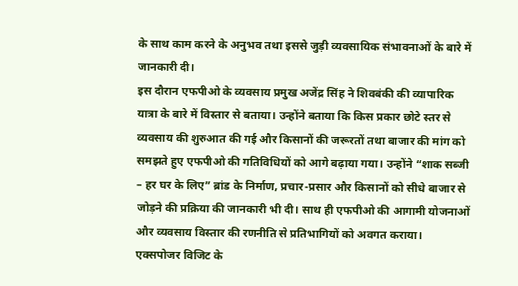के साथ काम करने के अनुभव तथा इससे जुड़ी व्यवसायिक संभावनाओं के बारे में जानकारी दी।
इस दौरान एफपीओ के व्यवसाय प्रमुख अजेंद्र सिंह ने शिवबंकी की व्यापारिक यात्रा के बारे में विस्तार से बताया। उन्होंने बताया कि किस प्रकार छोटे स्तर से व्यवसाय की शुरुआत की गई और किसानों की जरूरतों तथा बाजार की मांग को समझते हुए एफपीओ की गतिविधियों को आगे बढ़ाया गया। उन्होंने “शाक सब्जी – हर घर के लिए” ब्रांड के निर्माण, प्रचार-प्रसार और किसानों को सीधे बाजार से जोड़ने की प्रक्रिया की जानकारी भी दी। साथ ही एफपीओ की आगामी योजनाओं और व्यवसाय विस्तार की रणनीति से प्रतिभागियों को अवगत कराया।
एक्सपोजर विजिट के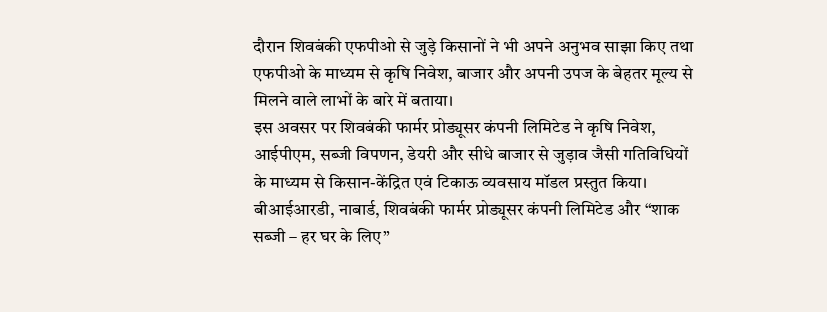दौरान शिवबंकी एफपीओ से जुड़े किसानों ने भी अपने अनुभव साझा किए तथा एफपीओ के माध्यम से कृषि निवेश, बाजार और अपनी उपज के बेहतर मूल्य से मिलने वाले लाभों के बारे में बताया।
इस अवसर पर शिवबंकी फार्मर प्रोड्यूसर कंपनी लिमिटेड ने कृषि निवेश, आईपीएम, सब्जी विपणन, डेयरी और सीधे बाजार से जुड़ाव जैसी गतिविधियों के माध्यम से किसान-केंद्रित एवं टिकाऊ व्यवसाय मॉडल प्रस्तुत किया।
बीआईआरडी, नाबार्ड, शिवबंकी फार्मर प्रोड्यूसर कंपनी लिमिटेड और “शाक सब्जी – हर घर के लिए”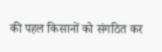की पहल किसानों को संगठित कर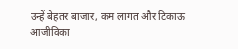उन्हें बेहतर बाजार, कम लागत और टिकाऊ आजीविका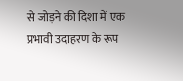से जोड़ने की दिशा में एक प्रभावी उदाहरण के रूप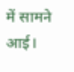में सामने आई।